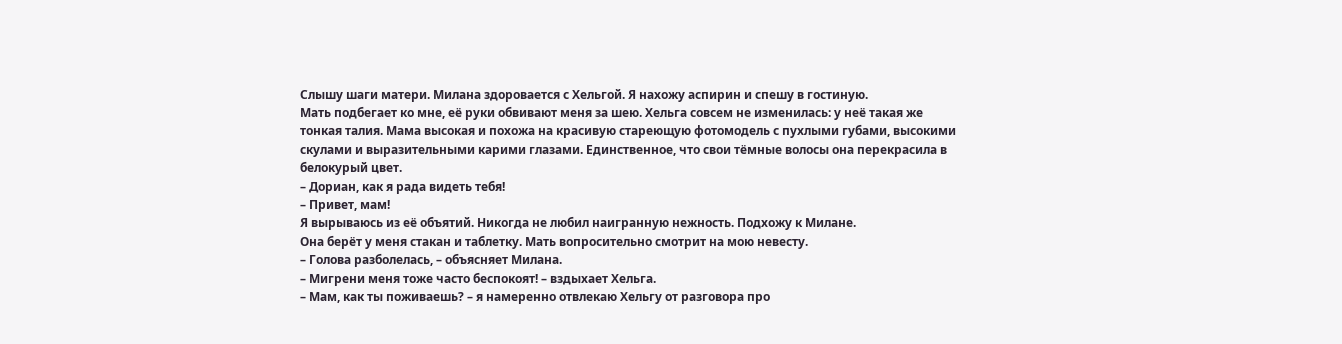Слышу шаги матери. Милана здоровается с Хельгой. Я нахожу аспирин и спешу в гостиную.
Мать подбегает ко мне, её руки обвивают меня за шею. Хельга совсем не изменилась: у неё такая же тонкая талия. Мама высокая и похожа на красивую стареющую фотомодель с пухлыми губами, высокими скулами и выразительными карими глазами. Единственное, что свои тёмные волосы она перекрасила в белокурый цвет.
– Дориан, как я рада видеть тебя!
– Привет, мам!
Я вырываюсь из её объятий. Никогда не любил наигранную нежность. Подхожу к Милане.
Она берёт у меня стакан и таблетку. Мать вопросительно смотрит на мою невесту.
– Голова разболелась, – объясняет Милана.
– Мигрени меня тоже часто беспокоят! – вздыхает Хельга.
– Мам, как ты поживаешь? – я намеренно отвлекаю Хельгу от разговора про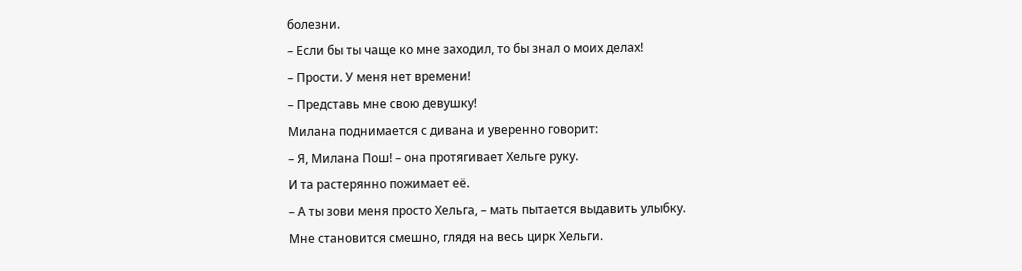болезни.
– Если бы ты чаще ко мне заходил, то бы знал о моих делах!
– Прости. У меня нет времени!
– Представь мне свою девушку!
Милана поднимается с дивана и уверенно говорит:
– Я, Милана Пош! – она протягивает Хельге руку.
И та растерянно пожимает её.
– А ты зови меня просто Хельга, – мать пытается выдавить улыбку.
Мне становится смешно, глядя на весь цирк Хельги.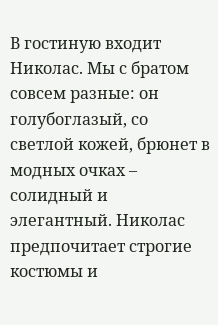В гостиную входит Николас. Мы с братом совсем разные: он голубоглазый, со светлой кожей, брюнет в модных очках – солидный и элегантный. Николас предпочитает строгие костюмы и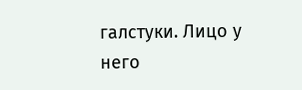галстуки. Лицо у него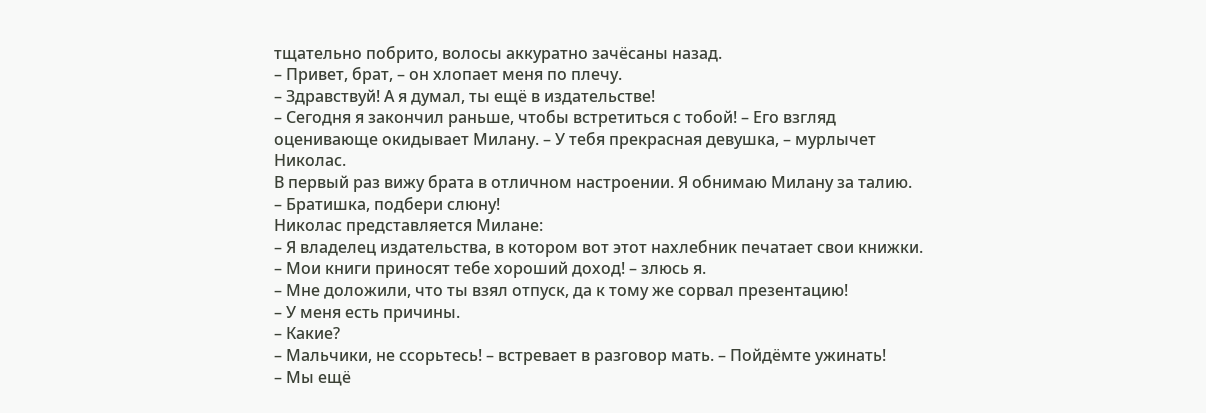тщательно побрито, волосы аккуратно зачёсаны назад.
– Привет, брат, – он хлопает меня по плечу.
– Здравствуй! А я думал, ты ещё в издательстве!
– Сегодня я закончил раньше, чтобы встретиться с тобой! – Его взгляд оценивающе окидывает Милану. – У тебя прекрасная девушка, – мурлычет Николас.
В первый раз вижу брата в отличном настроении. Я обнимаю Милану за талию.
– Братишка, подбери слюну!
Николас представляется Милане:
– Я владелец издательства, в котором вот этот нахлебник печатает свои книжки.
– Мои книги приносят тебе хороший доход! – злюсь я.
– Мне доложили, что ты взял отпуск, да к тому же сорвал презентацию!
– У меня есть причины.
– Какие?
– Мальчики, не ссорьтесь! – встревает в разговор мать. – Пойдёмте ужинать!
– Мы ещё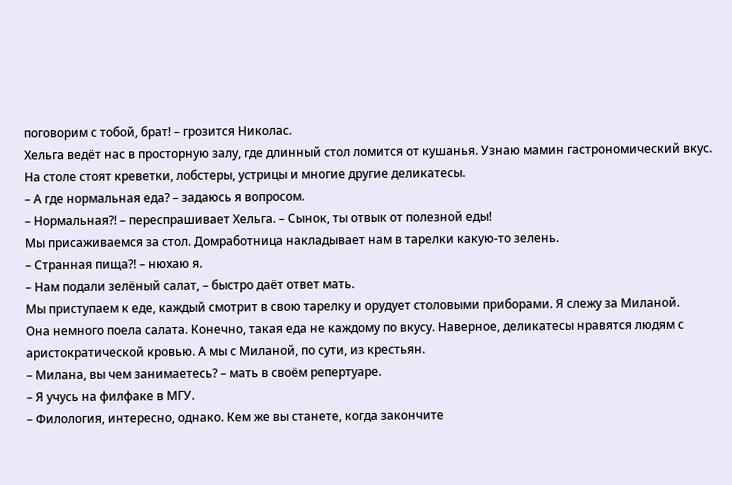поговорим с тобой, брат! – грозится Николас.
Хельга ведёт нас в просторную залу, где длинный стол ломится от кушанья. Узнаю мамин гастрономический вкус.
На столе стоят креветки, лобстеры, устрицы и многие другие деликатесы.
– А где нормальная еда? – задаюсь я вопросом.
– Нормальная?! – переспрашивает Хельга. – Сынок, ты отвык от полезной еды!
Мы присаживаемся за стол. Домработница накладывает нам в тарелки какую-то зелень.
– Странная пища?! – нюхаю я.
– Нам подали зелёный салат, – быстро даёт ответ мать.
Мы приступаем к еде, каждый смотрит в свою тарелку и орудует столовыми приборами. Я слежу за Миланой.
Она немного поела салата. Конечно, такая еда не каждому по вкусу. Наверное, деликатесы нравятся людям с аристократической кровью. А мы с Миланой, по сути, из крестьян.
– Милана, вы чем занимаетесь? – мать в своём репертуаре.
– Я учусь на филфаке в МГУ.
– Филология, интересно, однако. Кем же вы станете, когда закончите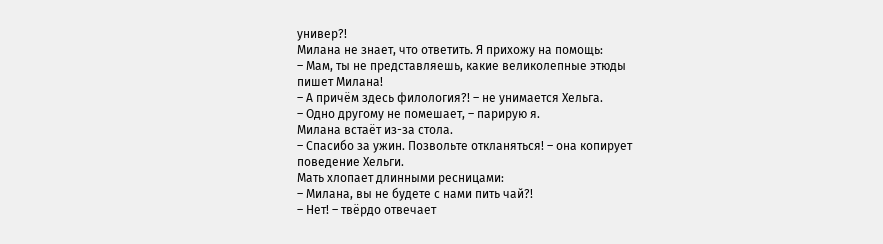универ?!
Милана не знает, что ответить. Я прихожу на помощь:
– Мам, ты не представляешь, какие великолепные этюды пишет Милана!
– А причём здесь филология?! – не унимается Хельга.
– Одно другому не помешает, – парирую я.
Милана встаёт из-за стола.
– Спасибо за ужин. Позвольте откланяться! – она копирует поведение Хельги.
Мать хлопает длинными ресницами:
– Милана, вы не будете с нами пить чай?!
– Нет! – твёрдо отвечает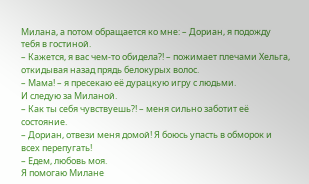Милана, а потом обращается ко мне: – Дориан, я подожду тебя в гостиной.
– Кажется, я вас чем-то обидела?! – пожимает плечами Хельга, откидывая назад прядь белокурых волос.
– Мама! – я пресекаю её дурацкую игру с людьми.
И следую за Миланой.
– Как ты себя чувствуешь?! – меня сильно заботит её состояние.
– Дориан, отвези меня домой! Я боюсь упасть в обморок и всех перепугать!
– Едем, любовь моя.
Я помогаю Милане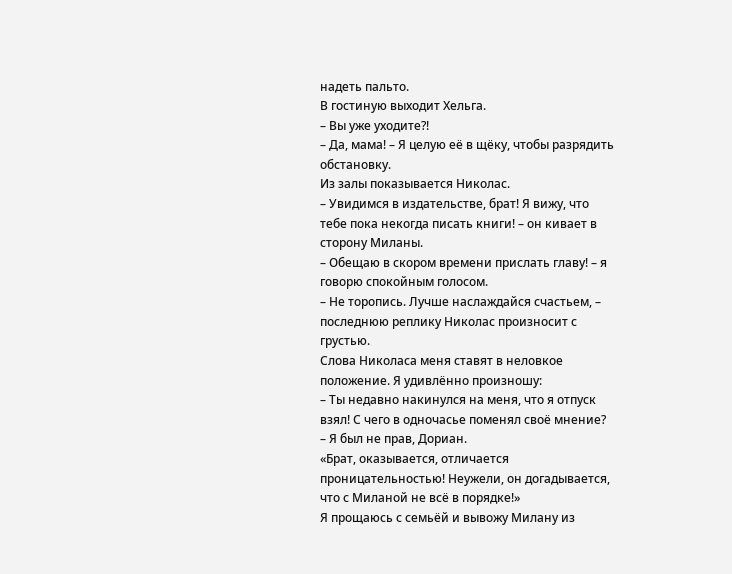надеть пальто.
В гостиную выходит Хельга.
– Вы уже уходите?!
– Да, мама! – Я целую её в щёку, чтобы разрядить обстановку.
Из залы показывается Николас.
– Увидимся в издательстве, брат! Я вижу, что тебе пока некогда писать книги! – он кивает в сторону Миланы.
– Обещаю в скором времени прислать главу! – я говорю спокойным голосом.
– Не торопись. Лучше наслаждайся счастьем, – последнюю реплику Николас произносит с грустью.
Слова Николаса меня ставят в неловкое положение. Я удивлённо произношу:
– Ты недавно накинулся на меня, что я отпуск взял! С чего в одночасье поменял своё мнение?
– Я был не прав, Дориан.
«Брат, оказывается, отличается проницательностью! Неужели, он догадывается, что с Миланой не всё в порядке!»
Я прощаюсь с семьёй и вывожу Милану из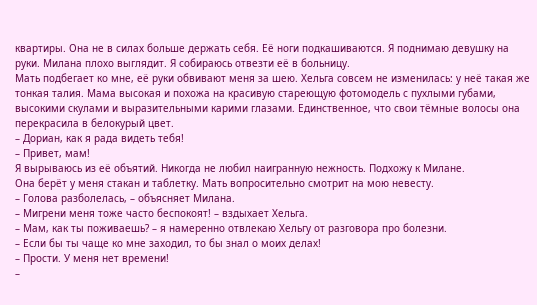квартиры. Она не в силах больше держать себя. Её ноги подкашиваются. Я поднимаю девушку на руки. Милана плохо выглядит. Я собираюсь отвезти её в больницу.
Мать подбегает ко мне, её руки обвивают меня за шею. Хельга совсем не изменилась: у неё такая же тонкая талия. Мама высокая и похожа на красивую стареющую фотомодель с пухлыми губами, высокими скулами и выразительными карими глазами. Единственное, что свои тёмные волосы она перекрасила в белокурый цвет.
– Дориан, как я рада видеть тебя!
– Привет, мам!
Я вырываюсь из её объятий. Никогда не любил наигранную нежность. Подхожу к Милане.
Она берёт у меня стакан и таблетку. Мать вопросительно смотрит на мою невесту.
– Голова разболелась, – объясняет Милана.
– Мигрени меня тоже часто беспокоят! – вздыхает Хельга.
– Мам, как ты поживаешь? – я намеренно отвлекаю Хельгу от разговора про болезни.
– Если бы ты чаще ко мне заходил, то бы знал о моих делах!
– Прости. У меня нет времени!
–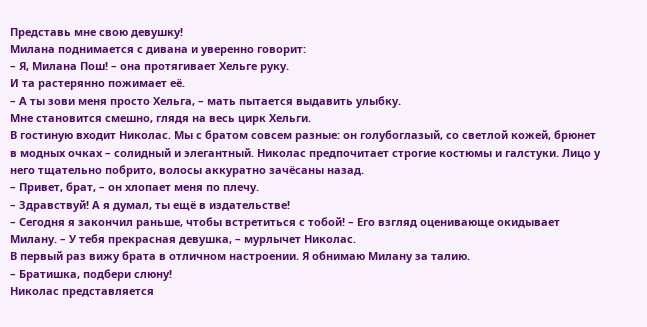Представь мне свою девушку!
Милана поднимается с дивана и уверенно говорит:
– Я, Милана Пош! – она протягивает Хельге руку.
И та растерянно пожимает её.
– А ты зови меня просто Хельга, – мать пытается выдавить улыбку.
Мне становится смешно, глядя на весь цирк Хельги.
В гостиную входит Николас. Мы с братом совсем разные: он голубоглазый, со светлой кожей, брюнет в модных очках – солидный и элегантный. Николас предпочитает строгие костюмы и галстуки. Лицо у него тщательно побрито, волосы аккуратно зачёсаны назад.
– Привет, брат, – он хлопает меня по плечу.
– Здравствуй! А я думал, ты ещё в издательстве!
– Сегодня я закончил раньше, чтобы встретиться с тобой! – Его взгляд оценивающе окидывает Милану. – У тебя прекрасная девушка, – мурлычет Николас.
В первый раз вижу брата в отличном настроении. Я обнимаю Милану за талию.
– Братишка, подбери слюну!
Николас представляется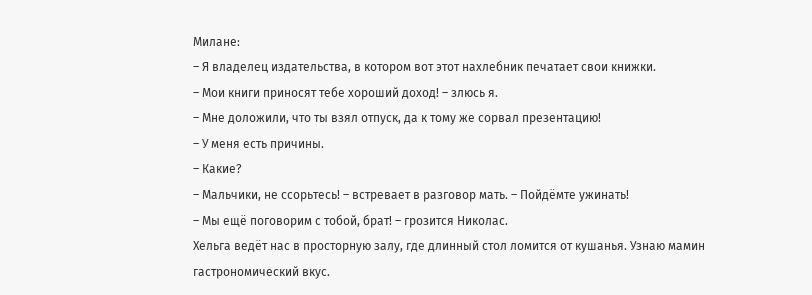Милане:
– Я владелец издательства, в котором вот этот нахлебник печатает свои книжки.
– Мои книги приносят тебе хороший доход! – злюсь я.
– Мне доложили, что ты взял отпуск, да к тому же сорвал презентацию!
– У меня есть причины.
– Какие?
– Мальчики, не ссорьтесь! – встревает в разговор мать. – Пойдёмте ужинать!
– Мы ещё поговорим с тобой, брат! – грозится Николас.
Хельга ведёт нас в просторную залу, где длинный стол ломится от кушанья. Узнаю мамин гастрономический вкус.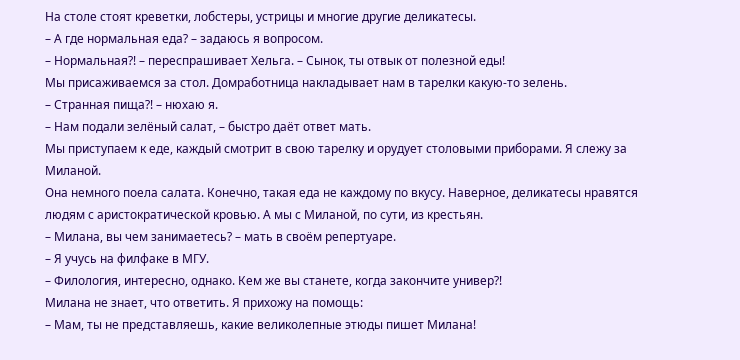На столе стоят креветки, лобстеры, устрицы и многие другие деликатесы.
– А где нормальная еда? – задаюсь я вопросом.
– Нормальная?! – переспрашивает Хельга. – Сынок, ты отвык от полезной еды!
Мы присаживаемся за стол. Домработница накладывает нам в тарелки какую-то зелень.
– Странная пища?! – нюхаю я.
– Нам подали зелёный салат, – быстро даёт ответ мать.
Мы приступаем к еде, каждый смотрит в свою тарелку и орудует столовыми приборами. Я слежу за Миланой.
Она немного поела салата. Конечно, такая еда не каждому по вкусу. Наверное, деликатесы нравятся людям с аристократической кровью. А мы с Миланой, по сути, из крестьян.
– Милана, вы чем занимаетесь? – мать в своём репертуаре.
– Я учусь на филфаке в МГУ.
– Филология, интересно, однако. Кем же вы станете, когда закончите универ?!
Милана не знает, что ответить. Я прихожу на помощь:
– Мам, ты не представляешь, какие великолепные этюды пишет Милана!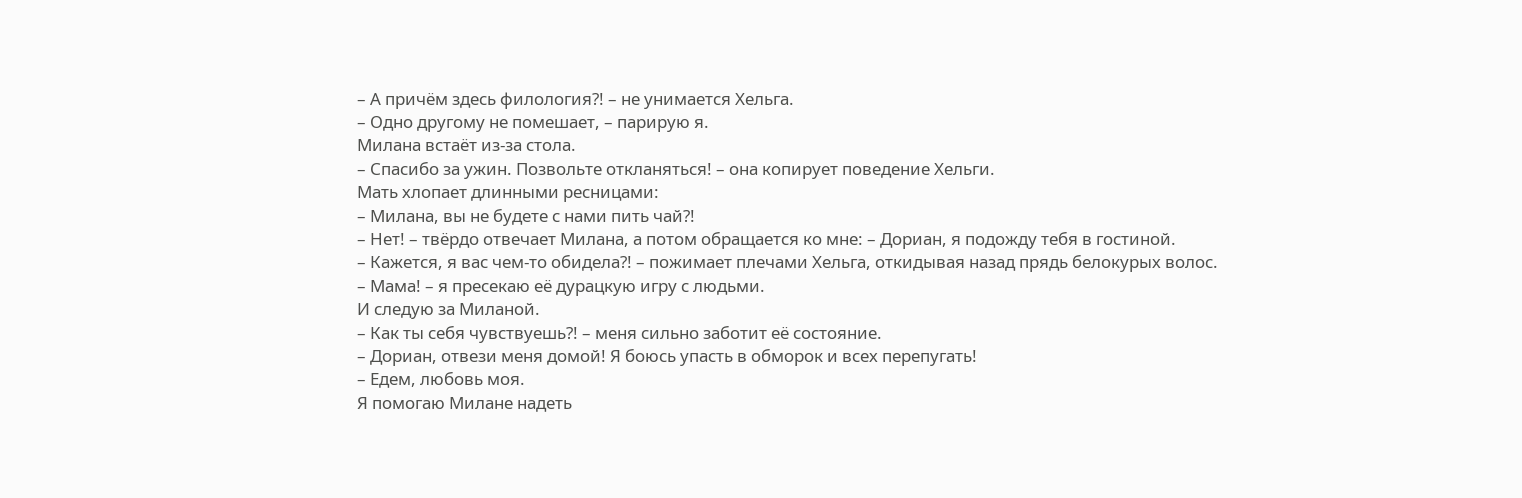– А причём здесь филология?! – не унимается Хельга.
– Одно другому не помешает, – парирую я.
Милана встаёт из-за стола.
– Спасибо за ужин. Позвольте откланяться! – она копирует поведение Хельги.
Мать хлопает длинными ресницами:
– Милана, вы не будете с нами пить чай?!
– Нет! – твёрдо отвечает Милана, а потом обращается ко мне: – Дориан, я подожду тебя в гостиной.
– Кажется, я вас чем-то обидела?! – пожимает плечами Хельга, откидывая назад прядь белокурых волос.
– Мама! – я пресекаю её дурацкую игру с людьми.
И следую за Миланой.
– Как ты себя чувствуешь?! – меня сильно заботит её состояние.
– Дориан, отвези меня домой! Я боюсь упасть в обморок и всех перепугать!
– Едем, любовь моя.
Я помогаю Милане надеть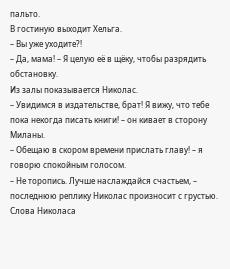пальто.
В гостиную выходит Хельга.
– Вы уже уходите?!
– Да, мама! – Я целую её в щёку, чтобы разрядить обстановку.
Из залы показывается Николас.
– Увидимся в издательстве, брат! Я вижу, что тебе пока некогда писать книги! – он кивает в сторону Миланы.
– Обещаю в скором времени прислать главу! – я говорю спокойным голосом.
– Не торопись. Лучше наслаждайся счастьем, – последнюю реплику Николас произносит с грустью.
Слова Николаса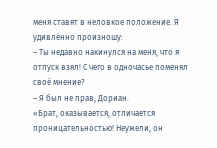меня ставят в неловкое положение. Я удивлённо произношу:
– Ты недавно накинулся на меня, что я отпуск взял! С чего в одночасье поменял своё мнение?
– Я был не прав, Дориан.
«Брат, оказывается, отличается проницательностью! Неужели, он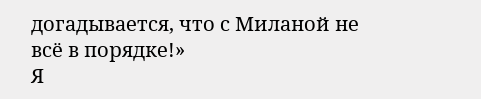догадывается, что с Миланой не всё в порядке!»
Я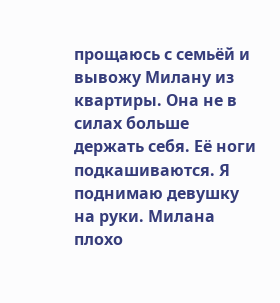прощаюсь с семьёй и вывожу Милану из квартиры. Она не в силах больше держать себя. Её ноги подкашиваются. Я поднимаю девушку на руки. Милана плохо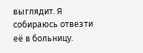выглядит. Я собираюсь отвезти её в больницу.